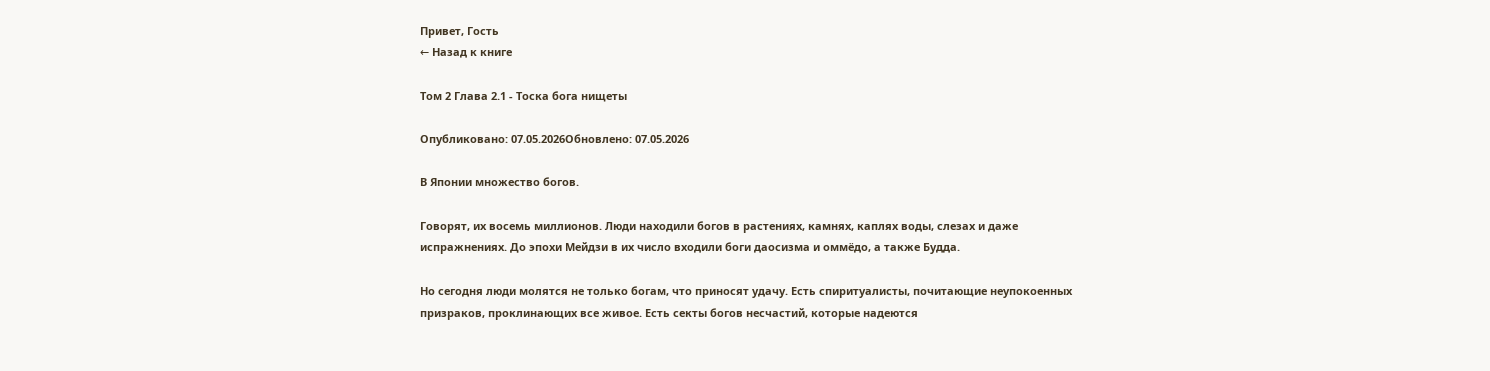Привет, Гость
← Назад к книге

Том 2 Глава 2.1 - Тоска бога нищеты

Опубликовано: 07.05.2026Обновлено: 07.05.2026

В Японии множество богов.

Говорят, их восемь миллионов. Люди находили богов в растениях, камнях, каплях воды, слезах и даже испражнениях. До эпохи Мейдзи в их число входили боги даосизма и оммёдо, а также Будда.

Но сегодня люди молятся не только богам, что приносят удачу. Есть спиритуалисты, почитающие неупокоенных призраков, проклинающих все живое. Есть секты богов несчастий, которые надеются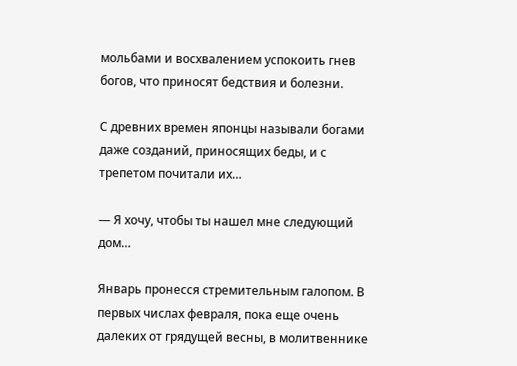мольбами и восхвалением успокоить гнев богов, что приносят бедствия и болезни.

С древних времен японцы называли богами даже созданий, приносящих беды, и с трепетом почитали их…

— Я хочу, чтобы ты нашел мне следующий дом…

Январь пронесся стремительным галопом. В первых числах февраля, пока еще очень далеких от грядущей весны, в молитвеннике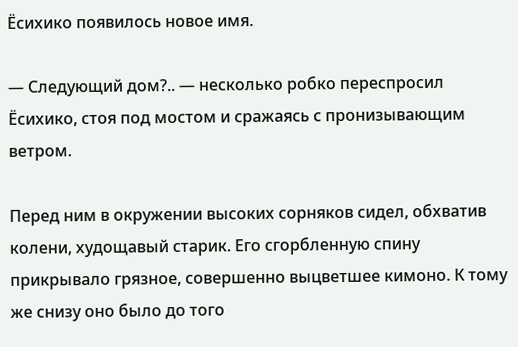Ёсихико появилось новое имя.

— Следующий дом?.. — несколько робко переспросил Ёсихико, стоя под мостом и сражаясь с пронизывающим ветром.

Перед ним в окружении высоких сорняков сидел, обхватив колени, худощавый старик. Его сгорбленную спину прикрывало грязное, совершенно выцветшее кимоно. К тому же снизу оно было до того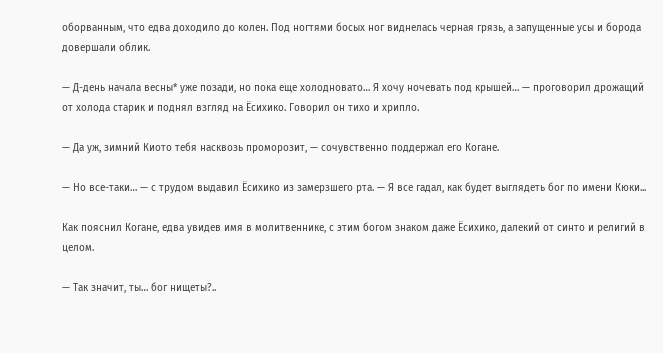оборванным, что едва доходило до колен. Под ногтями босых ног виднелась черная грязь, а запущенные усы и борода довершали облик.

— Д-день начала весны* уже позади, но пока еще холодновато… Я хочу ночевать под крышей… — проговорил дрожащий от холода старик и поднял взгляд на Ёсихико. Говорил он тихо и хрипло.

— Да уж, зимний Киото тебя насквозь проморозит, — сочувственно поддержал его Когане.

— Но все-таки… — с трудом выдавил Ёсихико из замерзшего рта. — Я все гадал, как будет выглядеть бог по имени Кюки...

Как пояснил Когане, едва увидев имя в молитвеннике, с этим богом знаком даже Ёсихико, далекий от синто и религий в целом.

— Так значит, ты… бог нищеты?..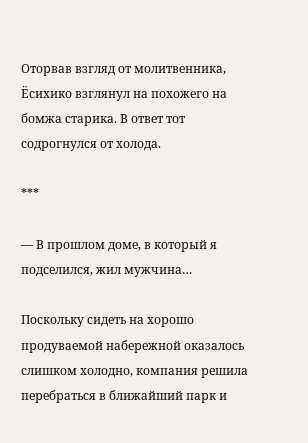Оторвав взгляд от молитвенника, Ёсихико взглянул на похожего на бомжа старика. В ответ тот содрогнулся от холода.

***

— В прошлом доме, в который я подселился, жил мужчина…

Поскольку сидеть на хорошо продуваемой набережной оказалось слишком холодно, компания решила перебраться в ближайший парк и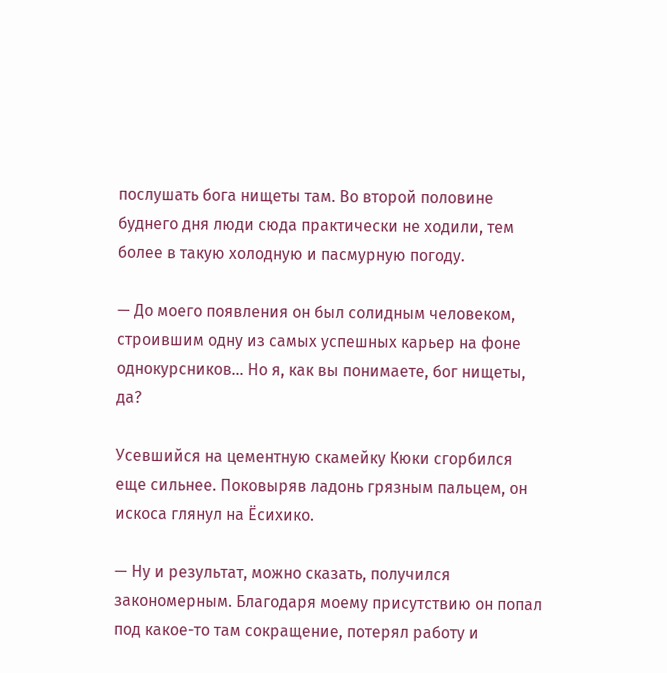послушать бога нищеты там. Во второй половине буднего дня люди сюда практически не ходили, тем более в такую холодную и пасмурную погоду.

— До моего появления он был солидным человеком, строившим одну из самых успешных карьер на фоне однокурсников… Но я, как вы понимаете, бог нищеты, да?

Усевшийся на цементную скамейку Кюки сгорбился еще сильнее. Поковыряв ладонь грязным пальцем, он искоса глянул на Ёсихико.

— Ну и результат, можно сказать, получился закономерным. Благодаря моему присутствию он попал под какое-то там сокращение, потерял работу и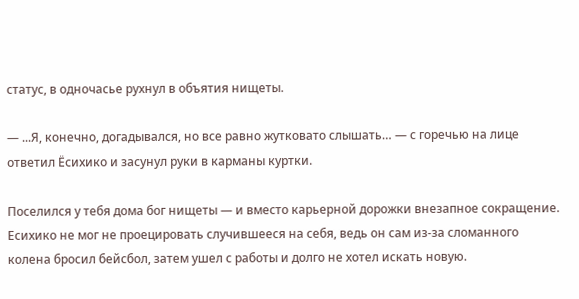статус, в одночасье рухнул в объятия нищеты.

— ...Я, конечно, догадывался, но все равно жутковато слышать… — с горечью на лице ответил Ёсихико и засунул руки в карманы куртки.

Поселился у тебя дома бог нищеты — и вместо карьерной дорожки внезапное сокращение. Есихико не мог не проецировать случившееся на себя, ведь он сам из-за сломанного колена бросил бейсбол, затем ушел с работы и долго не хотел искать новую.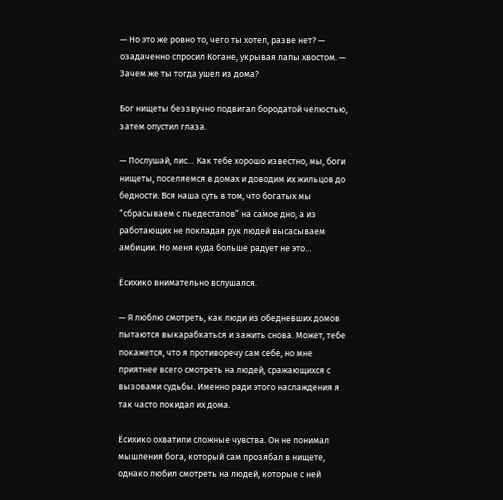— Но это же ровно то, чего ты хотел, разве нет? — озадаченно спросил Когане, укрывая лапы хвостом. — Зачем же ты тогда ушел из дома?

Бог нищеты беззвучно подвигал бородатой челюстью, затем опустил глаза.

— Послушай, лис… Как тебе хорошо известно, мы, боги нищеты, поселяемся в домах и доводим их жильцов до бедности. Вся наша суть в том, что богатых мы “сбрасываем с пьедесталов” на самое дно, а из работающих не покладая рук людей высасываем амбиции. Но меня куда больше радует не это…

Ёсихико внимательно вслушался.

— Я люблю смотреть, как люди из обедневших домов пытаются выкарабкаться и зажить снова. Может, тебе покажется, что я противоречу сам себе, но мне приятнее всего смотреть на людей, сражающихся с вызовами судьбы. Именно ради этого наслаждения я так часто покидал их дома.

Ёсихико охватили сложные чувства. Он не понимал мышления бога, который сам прозябал в нищете, однако любил смотреть на людей, которые с ней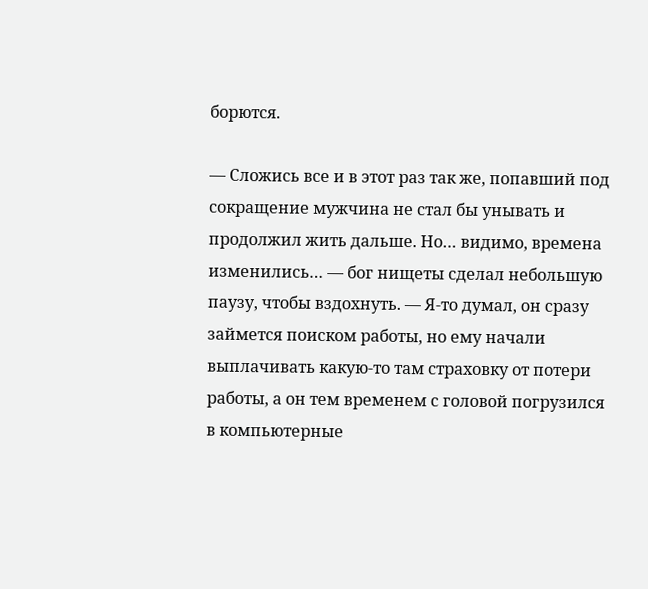борются.

— Сложись все и в этот раз так же, попавший под сокращение мужчина не стал бы унывать и продолжил жить дальше. Но… видимо, времена изменились… — бог нищеты сделал небольшую паузу, чтобы вздохнуть. — Я-то думал, он сразу займется поиском работы, но ему начали выплачивать какую-то там страховку от потери работы, а он тем временем с головой погрузился в компьютерные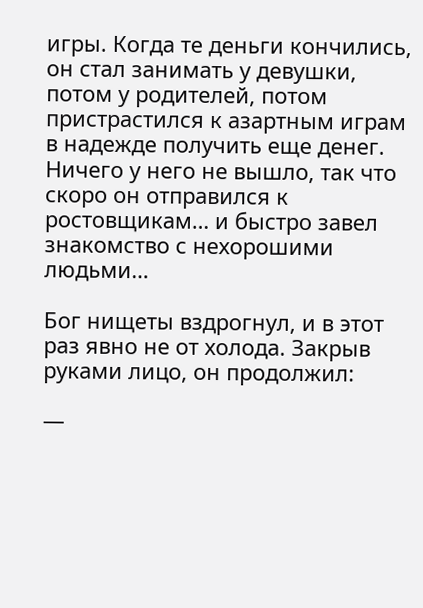игры. Когда те деньги кончились, он стал занимать у девушки, потом у родителей, потом пристрастился к азартным играм в надежде получить еще денег. Ничего у него не вышло, так что скоро он отправился к ростовщикам… и быстро завел знакомство с нехорошими людьми…

Бог нищеты вздрогнул, и в этот раз явно не от холода. Закрыв руками лицо, он продолжил:

—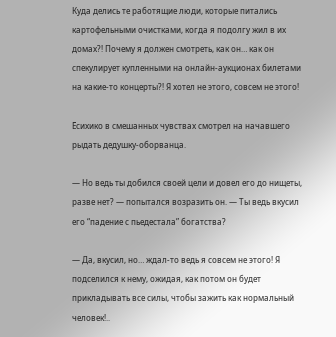Куда делись те работящие люди, которые питались картофельными очистками, когда я подолгу жил в их домах?! Почему я должен смотреть, как он… как он спекулирует купленными на онлайн-аукционах билетами на какие-то концерты?! Я хотел не этого, совсем не этого!

Ёсихико в смешанных чувствах смотрел на начавшего рыдать дедушку-оборванца.

— Но ведь ты добился своей цели и довел его до нищеты, разве нет? — попытался возразить он. — Ты ведь вкусил его “падение с пьедестала” богатства?

— Да, вкусил, но… ждал-то ведь я совсем не этого! Я подселился к нему, ожидая, как потом он будет прикладывать все силы, чтобы зажить как нормальный человек!..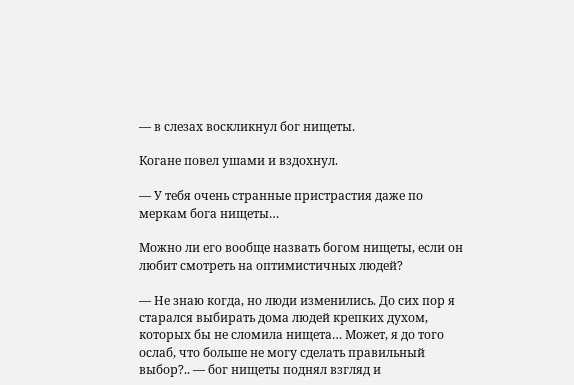— в слезах воскликнул бог нищеты.

Когане повел ушами и вздохнул.

— У тебя очень странные пристрастия даже по меркам бога нищеты…

Можно ли его вообще назвать богом нищеты, если он любит смотреть на оптимистичных людей?

— Не знаю когда, но люди изменились. До сих пор я старался выбирать дома людей крепких духом, которых бы не сломила нищета… Может, я до того ослаб, что больше не могу сделать правильный выбор?.. — бог нищеты поднял взгляд и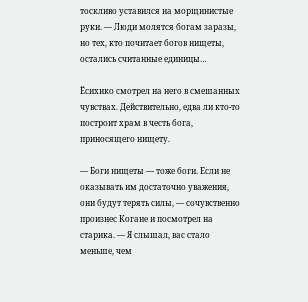тоскливо уставился на морщинистые руки. — Люди молятся богам заразы, но тех, кто почитает богов нищеты, остались считанные единицы…

Ёсихико смотрел на него в смешанных чувствах. Действительно, едва ли кто-то построит храм в честь бога, приносящего нищету.

— Боги нищеты — тоже боги. Если не оказывать им достаточно уважения, они будут терять силы, — сочувственно произнес Когане и посмотрел на старика. — Я слышал, вас стало меньше, чем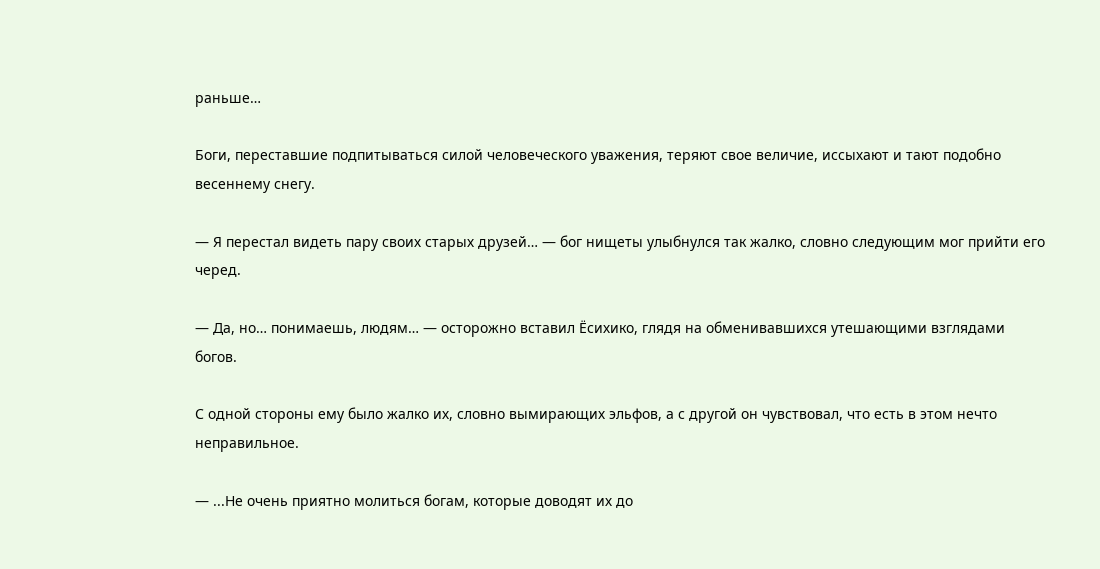раньше…

Боги, переставшие подпитываться силой человеческого уважения, теряют свое величие, иссыхают и тают подобно весеннему снегу.

— Я перестал видеть пару своих старых друзей… — бог нищеты улыбнулся так жалко, словно следующим мог прийти его черед.

— Да, но… понимаешь, людям… — осторожно вставил Ёсихико, глядя на обменивавшихся утешающими взглядами богов.

С одной стороны ему было жалко их, словно вымирающих эльфов, а с другой он чувствовал, что есть в этом нечто неправильное.

— ...Не очень приятно молиться богам, которые доводят их до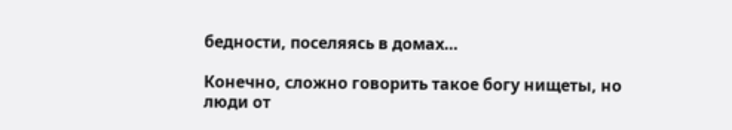бедности, поселяясь в домах…

Конечно, сложно говорить такое богу нищеты, но люди от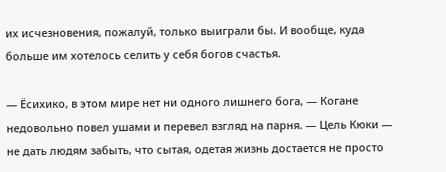их исчезновения, пожалуй, только выиграли бы. И вообще, куда больше им хотелось селить у себя богов счастья.

— Ёсихико, в этом мире нет ни одного лишнего бога, — Когане недовольно повел ушами и перевел взгляд на парня. — Цель Кюки — не дать людям забыть, что сытая, одетая жизнь достается не просто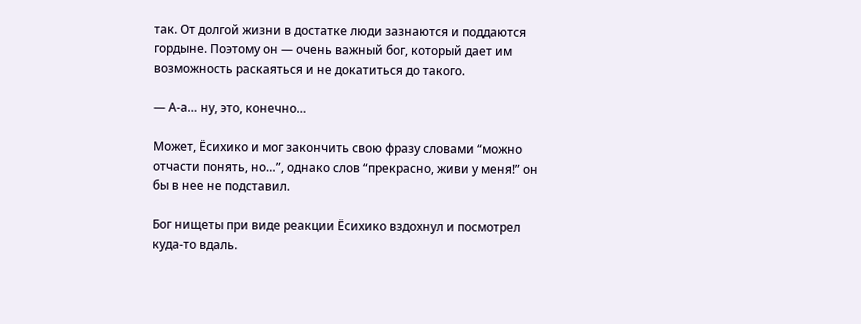так. От долгой жизни в достатке люди зазнаются и поддаются гордыне. Поэтому он — очень важный бог, который дает им возможность раскаяться и не докатиться до такого.

— А-а… ну, это, конечно…

Может, Ёсихико и мог закончить свою фразу словами “можно отчасти понять, но…”, однако слов “прекрасно, живи у меня!” он бы в нее не подставил.

Бог нищеты при виде реакции Ёсихико вздохнул и посмотрел куда-то вдаль.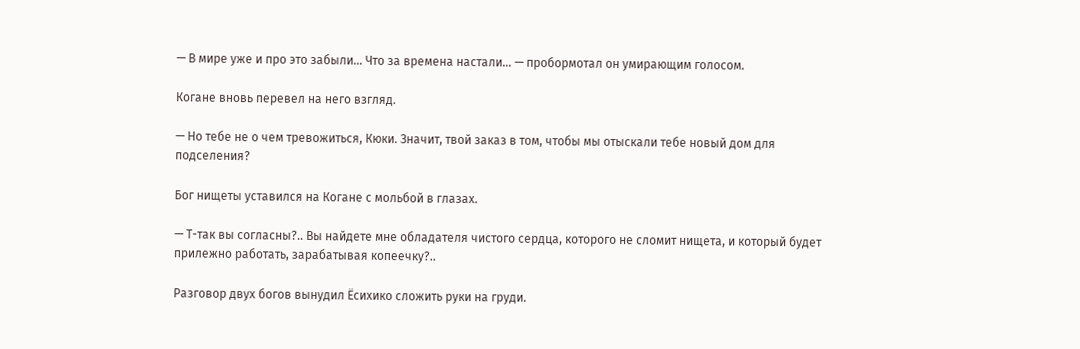— В мире уже и про это забыли… Что за времена настали… — пробормотал он умирающим голосом.

Когане вновь перевел на него взгляд.

— Но тебе не о чем тревожиться, Кюки. Значит, твой заказ в том, чтобы мы отыскали тебе новый дом для подселения?

Бог нищеты уставился на Когане с мольбой в глазах.

— Т-так вы согласны?.. Вы найдете мне обладателя чистого сердца, которого не сломит нищета, и который будет прилежно работать, зарабатывая копеечку?..

Разговор двух богов вынудил Ёсихико сложить руки на груди.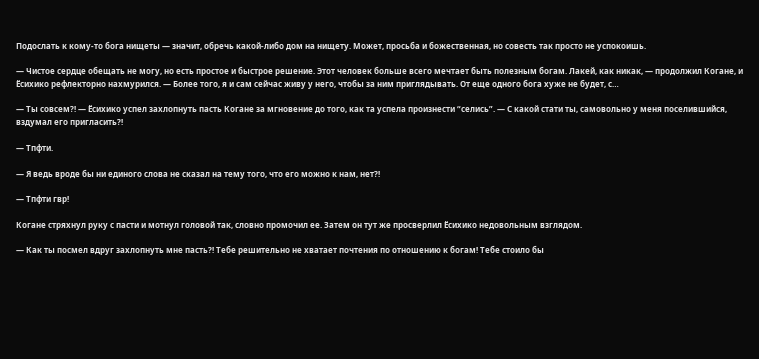Подослать к кому-то бога нищеты — значит, обречь какой-либо дом на нищету. Может, просьба и божественная, но совесть так просто не успокоишь.

— Чистое сердце обещать не могу, но есть простое и быстрое решение. Этот человек больше всего мечтает быть полезным богам. Лакей, как никак, — продолжил Когане, и Ёсихико рефлекторно нахмурился. — Более того, я и сам сейчас живу у него, чтобы за ним приглядывать. От еще одного бога хуже не будет, с…

— Ты совсем?! — Ёсихико успел захлопнуть пасть Когане за мгновение до того, как та успела произнести “селись”. — С какой стати ты, самовольно у меня поселившийся, вздумал его пригласить?!

— Тпфти.

— Я ведь вроде бы ни единого слова не сказал на тему того, что его можно к нам, нет?!

— Тпфти гвр!

Когане стряхнул руку с пасти и мотнул головой так, словно промочил ее. Затем он тут же просверлил Ёсихико недовольным взглядом.

— Как ты посмел вдруг захлопнуть мне пасть?! Тебе решительно не хватает почтения по отношению к богам! Тебе стоило бы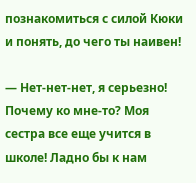познакомиться с силой Кюки и понять, до чего ты наивен!

— Нет-нет-нет, я серьезно! Почему ко мне-то? Моя сестра все еще учится в школе! Ладно бы к нам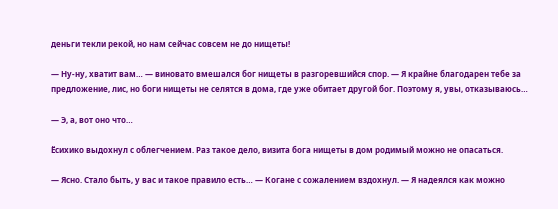деньги текли рекой, но нам сейчас совсем не до нищеты!

— Ну-ну, хватит вам… — виновато вмешался бог нищеты в разгоревшийся спор. — Я крайне благодарен тебе за предложение, лис, но боги нищеты не селятся в дома, где уже обитает другой бог. Поэтому я, увы, отказываюсь…

— Э, а, вот оно что…

Ёсихико выдохнул с облегчением. Раз такое дело, визита бога нищеты в дом родимый можно не опасаться.

— Ясно. Стало быть, у вас и такое правило есть… — Когане с сожалением вздохнул. — Я надеялся как можно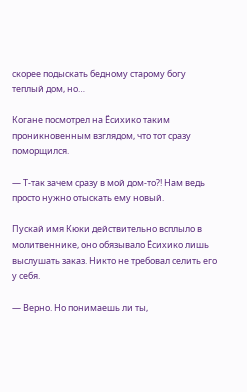скорее подыскать бедному старому богу теплый дом, но…

Когане посмотрел на Ёсихико таким проникновенным взглядом, что тот сразу поморщился.

— Т-так зачем сразу в мой дом-то?! Нам ведь просто нужно отыскать ему новый.

Пускай имя Кюки действительно всплыло в молитвеннике, оно обязывало Ёсихико лишь выслушать заказ. Никто не требовал селить его у себя.

— Верно. Но понимаешь ли ты,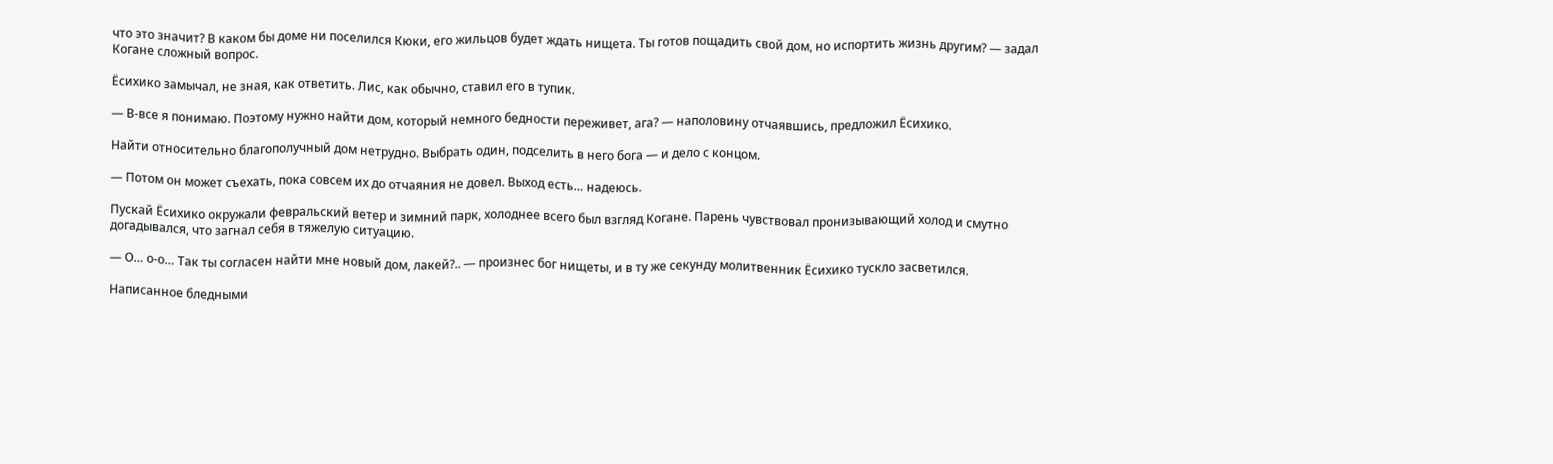что это значит? В каком бы доме ни поселился Кюки, его жильцов будет ждать нищета. Ты готов пощадить свой дом, но испортить жизнь другим? — задал Когане сложный вопрос.

Ёсихико замычал, не зная, как ответить. Лис, как обычно, ставил его в тупик.

— В-все я понимаю. Поэтому нужно найти дом, который немного бедности переживет, ага? — наполовину отчаявшись, предложил Ёсихико.

Найти относительно благополучный дом нетрудно. Выбрать один, подселить в него бога — и дело с концом.

— Потом он может съехать, пока совсем их до отчаяния не довел. Выход есть… надеюсь.

Пускай Ёсихико окружали февральский ветер и зимний парк, холоднее всего был взгляд Когане. Парень чувствовал пронизывающий холод и смутно догадывался, что загнал себя в тяжелую ситуацию.

— О… о-о… Так ты согласен найти мне новый дом, лакей?.. — произнес бог нищеты, и в ту же секунду молитвенник Ёсихико тускло засветился.

Написанное бледными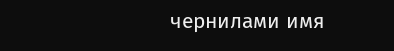чернилами имя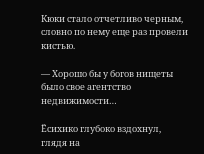Кюки стало отчетливо черным, словно по нему еще раз провели кистью.

— Хорошо бы у богов нищеты было свое агентство недвижимости…

Ёсихико глубоко вздохнул, глядя на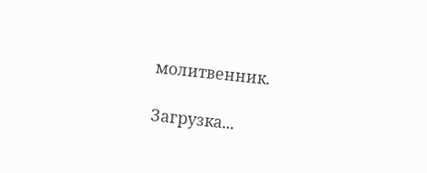молитвенник.

Загрузка...